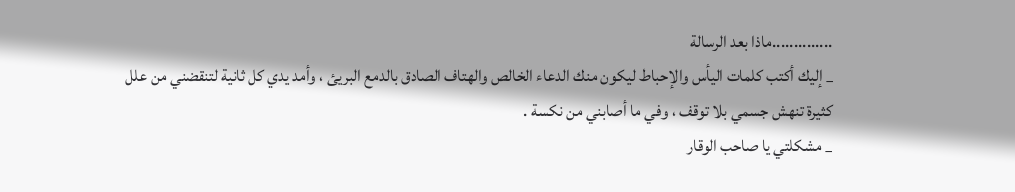..............ماذا بعد الرسالة
_ إليك أكتب كلمات اليأس والإحباط ليكون منك الدعاء الخالص والهتاف الصادق بالدمع البريئ ، وأمد يدي كل ثانية لتنقضني من علل كثيرة تنهش جسمي بلا توقف ، وفي ما أصابني من نكسة .
_ مشكلتي يا صاحب الوقار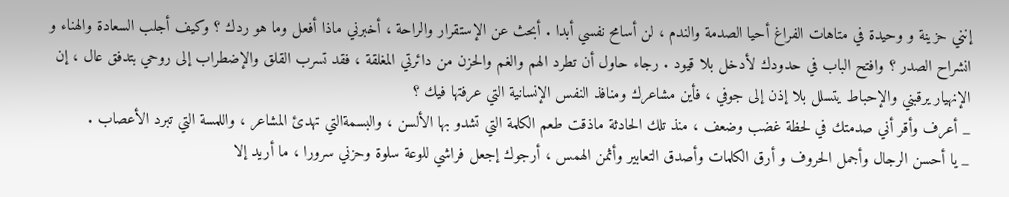إنني حزينة و وحيدة في متاهات الفراغ أحيا الصدمة والندم ، لن أسامح نفسي أبدا . أبحث عن الإستقرار والراحة ، أخبرني ماذا أفعل وما هو ردك ؟ وكيف أجلب السعادة والهناء و انشراح الصدر ؟ وافتح الباب في حدودك لأدخل بلا قيود . رجاء حاول أن تطرد الهم والغم والحزن من دائرتي المغلقة ، فقد تسرب القلق والإضطراب إلى روحي بتدفق عال ، إن الإنهيار يرقبني والإحباط يتسلل بلا إذن إلى جوفي ، فأين مشاعرك ومنافذ النفس الإنسانية التي عرفتها فيك ؟
_ أعرف وأقر أني صدمتك في لحظة غضب وضعف ، منذ تلك الحادثة ماذقت طعم الكلمة التي تشدو بها الألسن ، والبسمةالتي تهدئ المشاعر ، واللمسة التي تبرد الأعصاب .
_ يا أحسن الرجال وأجمل الحروف و أرق الكلمات وأصدق التعابير وأثمن الهمس ، أرجوك إجعل فراشي للوعة سلوة وحزني سرورا ، ما أريد إلا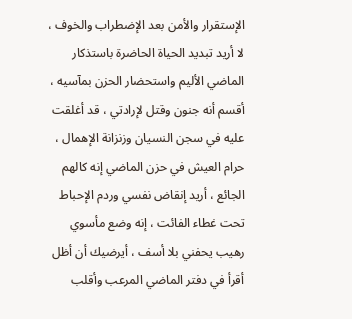الإستقرار والأمن بعد الإضطراب والخوف ، لا أريد تبديد الحياة الحاضرة باستذكار الماضي الأليم واستحضار الحزن بمآسيه ، أقسم أنه جنون وقتل لإرادتي ، قد أغلقت عليه في سجن النسيان وزنزانة الإهمال ، حرام العيش في حزن الماضي إنه كالهم الجائع ، أريد إنقاض نفسي وردم الإحباط تحت غطاء الفائت ، إنه وضع مأسوي رهيب يحفني بلا أسف ، أيرضيك أن أظل أقرأ في دفتر الماضي المرعب وأقلب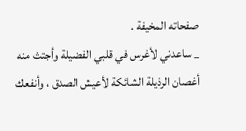صفحاته المخيفة .
_ ساعدني لأغرس في قلبي الفضيلة وأجتث منه أغصان الرذيلة الشائكة لأعيش الصدق ، وأنفعك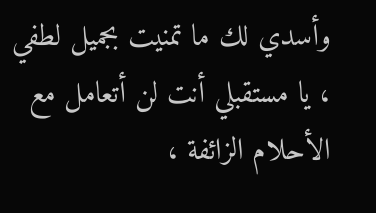وأسدي لك ما تمنيت بجميل لطفي ، يا مستقبلي أنت لن أتعامل مع الأحلام الزائفة ،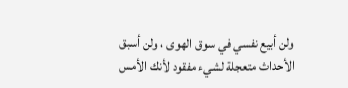ولن أبيع نفسي في سوق الهوى ، ولن أسبق الأحداث متعجلة لشيء مفقود لأنك الأمس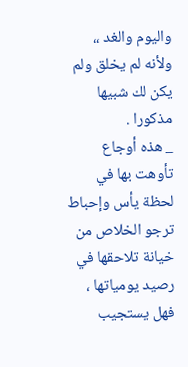واليوم والغد ،، ولأنه لم يخلق ولم يكن لك شبيها مذكورا .
_ هذه أوجاع تأوهت بها في لحظة يأس وإحباط ترجو الخلاص من خيانة تلاحقها في رصيد يومياتها ، فهل يستجيب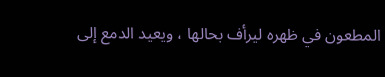المطعون في ظهره ليرأف بحالها ، ويعيد الدمع إلى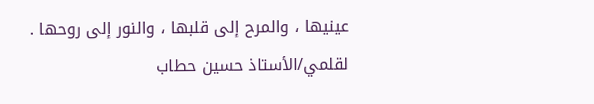عينيها ، والمرح إلى قلبها ، والنور إلى روحها .
لقلمي/الأستاذ حسين حطاب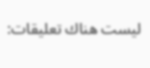ليست هناك تعليقات: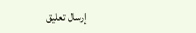إرسال تعليق